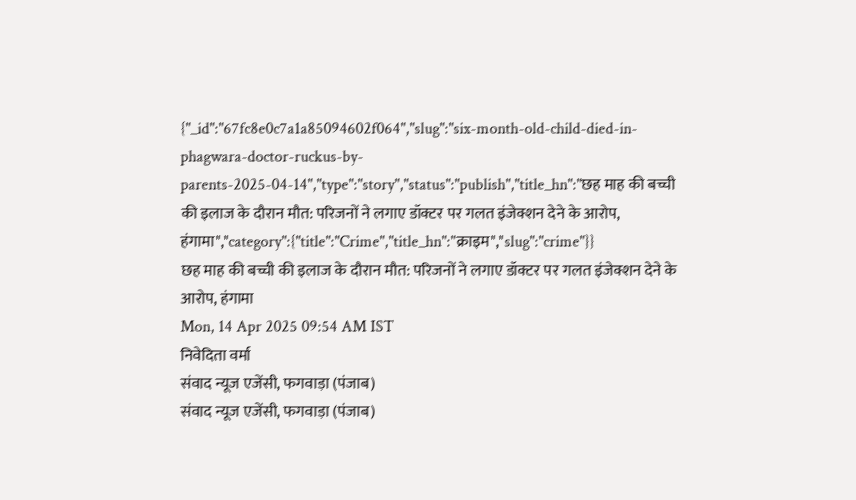{"_id":"67fc8e0c7a1a85094602f064","slug":"six-month-old-child-died-in-phagwara-doctor-ruckus-by-parents-2025-04-14","type":"story","status":"publish","title_hn":"छह माह की बच्ची की इलाज के दौरान मौत: परिजनों ने लगाए डॉक्टर पर गलत इंजेक्शन देने के आरोप, हंगामा","category":{"title":"Crime","title_hn":"क्राइम","slug":"crime"}}
छह माह की बच्ची की इलाज के दौरान मौत: परिजनों ने लगाए डॉक्टर पर गलत इंजेक्शन देने के आरोप, हंगामा
Mon, 14 Apr 2025 09:54 AM IST
निवेदिता वर्मा
संवाद न्यूज एजेंसी, फगवाड़ा (पंजाब)
संवाद न्यूज एजेंसी, फगवाड़ा (पंजाब)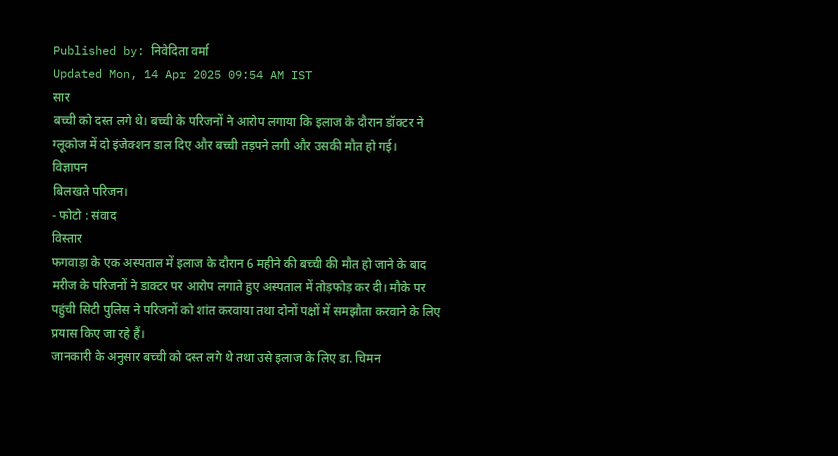Published by: निवेदिता वर्मा
Updated Mon, 14 Apr 2025 09:54 AM IST
सार
बच्ची को दस्त लगे थे। बच्ची के परिजनों ने आरोप लगाया कि इलाज के दौरान डॉक्टर ने ग्लूकोज में दो इंजेक्शन डाल दिए और बच्ची तड़पने लगी और उसकी मौत हो गई।
विज्ञापन
बिलखते परिजन।
- फोटो : संवाद
विस्तार
फगवाड़ा के एक अस्पताल में इलाज के दौरान 6 महीने की बच्ची की मौत हो जाने के बाद मरीज के परिजनों ने डाक्टर पर आरोप लगाते हुए अस्पताल में तोड़फोड़ कर दी। मौके पर पहुंची सिटी पुलिस ने परिजनों को शांत करवाया तथा दोनों पक्षों में समझौता करवाने के लिए प्रयास किए जा रहे हैं।
जानकारी के अनुसार बच्ची को दस्त लगे थे तथा उसे इलाज के लिए डा. चिमन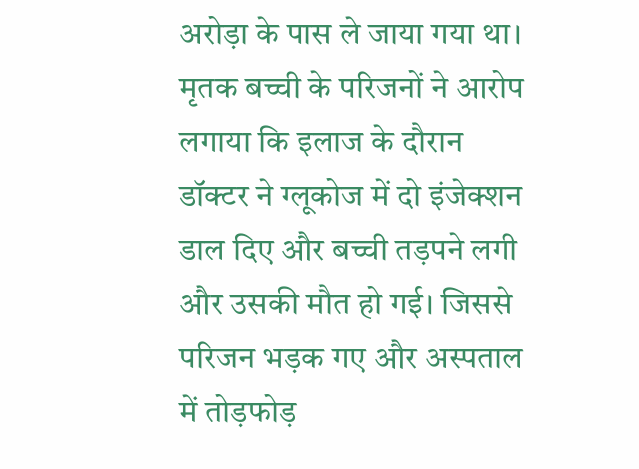अरोड़ा के पास ले जाया गया था। मृतक बच्ची के परिजनों ने आरोप लगाया कि इलाज के दौरान डॉक्टर ने ग्लूकोज में दो इंजेक्शन डाल दिए और बच्ची तड़पने लगी और उसकी मौत हो गई। जिससे परिजन भड़क गए और अस्पताल में तोड़फोड़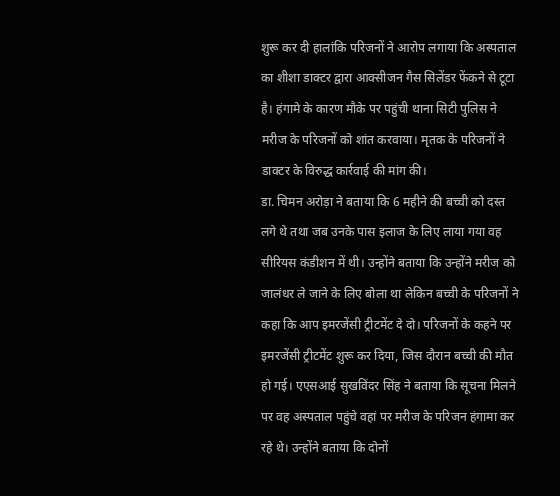शुरू कर दी हालांकि परिजनों ने आरोप लगाया कि अस्पताल का शीशा डाक्टर द्वारा आक्सीजन गैस सिलेंडर फेंकने से टूटा है। हंगामे के कारण मौके पर पहुंची थाना सिटी पुलिस ने मरीज के परिजनों को शांत करवाया। मृतक के परिजनों ने डाक्टर के विरुद्ध कार्रवाई की मांग की।
डा. चिमन अरोड़ा ने बताया कि 6 महीने की बच्ची को दस्त लगे थे तथा जब उनके पास इलाज के लिए लाया गया वह सीरियस कंडीशन में थी। उन्होंने बताया कि उन्होंने मरीज को जालंधर ले जाने के लिए बोला था लेकिन बच्ची के परिजनों ने कहा कि आप इमरजेंसी ट्रीटमेंट दे दो। परिजनों के कहने पर इमरजेंसी ट्रीटमेंट शुरू कर दिया, जिस दौरान बच्ची की मौत हो गई। एएसआई सुखविंदर सिंह ने बताया कि सूचना मिलने पर वह अस्पताल पहुंचे वहां पर मरीज के परिजन हंगामा कर रहे थे। उन्होंने बताया कि दोनों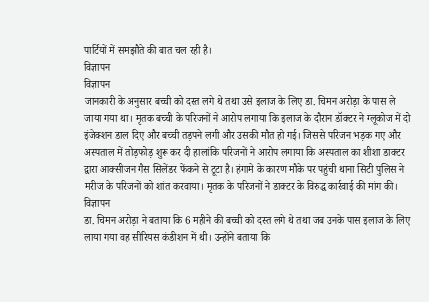पार्टियों में समझौते की बात चल रही है।
विज्ञापन
विज्ञापन
जानकारी के अनुसार बच्ची को दस्त लगे थे तथा उसे इलाज के लिए डा. चिमन अरोड़ा के पास ले जाया गया था। मृतक बच्ची के परिजनों ने आरोप लगाया कि इलाज के दौरान डॉक्टर ने ग्लूकोज में दो इंजेक्शन डाल दिए और बच्ची तड़पने लगी और उसकी मौत हो गई। जिससे परिजन भड़क गए और अस्पताल में तोड़फोड़ शुरू कर दी हालांकि परिजनों ने आरोप लगाया कि अस्पताल का शीशा डाक्टर द्वारा आक्सीजन गैस सिलेंडर फेंकने से टूटा है। हंगामे के कारण मौके पर पहुंची थाना सिटी पुलिस ने मरीज के परिजनों को शांत करवाया। मृतक के परिजनों ने डाक्टर के विरुद्ध कार्रवाई की मांग की।
विज्ञापन
डा. चिमन अरोड़ा ने बताया कि 6 महीने की बच्ची को दस्त लगे थे तथा जब उनके पास इलाज के लिए लाया गया वह सीरियस कंडीशन में थी। उन्होंने बताया कि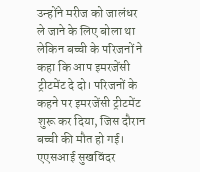उन्होंने मरीज को जालंधर ले जाने के लिए बोला था लेकिन बच्ची के परिजनों ने कहा कि आप इमरजेंसी ट्रीटमेंट दे दो। परिजनों के कहने पर इमरजेंसी ट्रीटमेंट शुरू कर दिया, जिस दौरान बच्ची की मौत हो गई। एएसआई सुखविंदर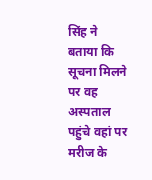सिंह ने बताया कि सूचना मिलने पर वह अस्पताल पहुंचे वहां पर मरीज के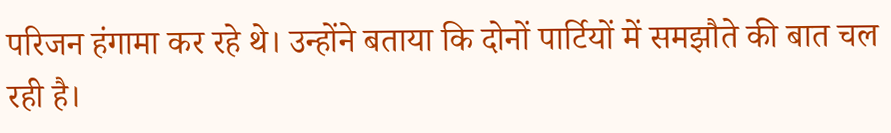परिजन हंगामा कर रहे थे। उन्होंने बताया कि दोनों पार्टियों में समझौते की बात चल रही है।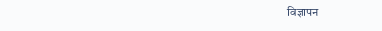विज्ञापन